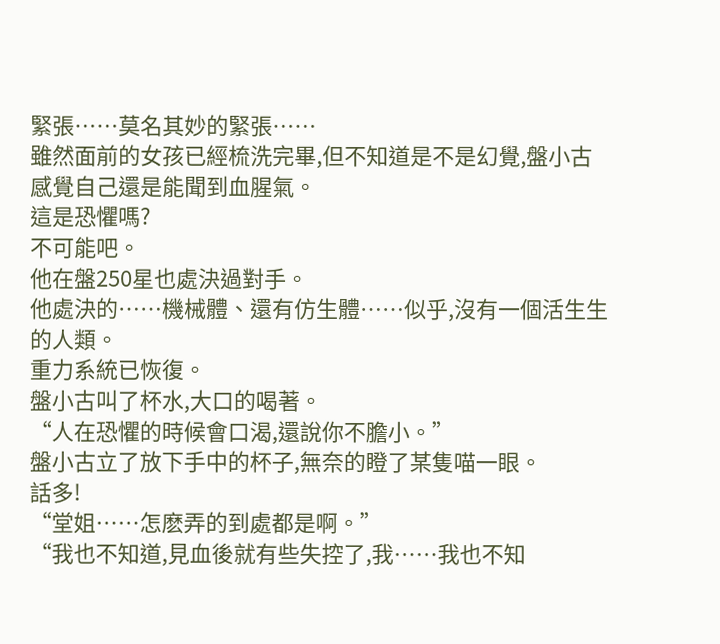緊張……莫名其妙的緊張……
雖然面前的女孩已經梳洗完畢,但不知道是不是幻覺,盤小古感覺自己還是能聞到血腥氣。
這是恐懼嗎?
不可能吧。
他在盤250星也處決過對手。
他處決的……機械體、還有仿生體……似乎,沒有一個活生生的人類。
重力系統已恢復。
盤小古叫了杯水,大口的喝著。
“人在恐懼的時候會口渴,還說你不膽小。”
盤小古立了放下手中的杯子,無奈的瞪了某隻喵一眼。
話多!
“堂姐……怎麽弄的到處都是啊。”
“我也不知道,見血後就有些失控了,我……我也不知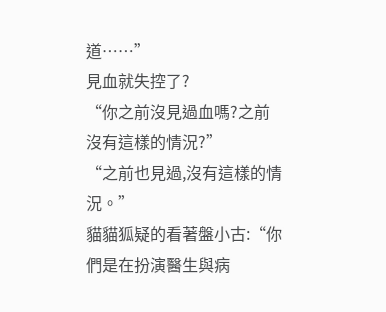道……”
見血就失控了?
“你之前沒見過血嗎?之前沒有這樣的情況?”
“之前也見過,沒有這樣的情況。”
貓貓狐疑的看著盤小古:“你們是在扮演醫生與病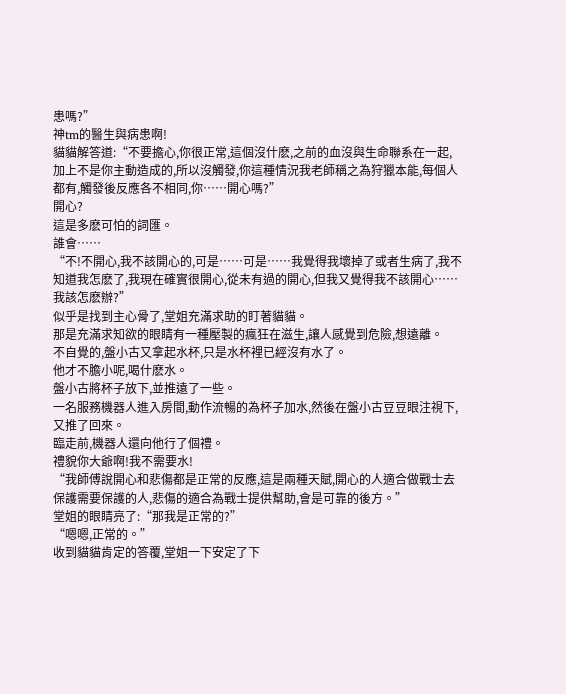患嗎?”
神tm的醫生與病患啊!
貓貓解答道:“不要擔心,你很正常,這個沒什麽,之前的血沒與生命聯系在一起,加上不是你主動造成的,所以沒觸發,你這種情況我老師稱之為狩獵本能,每個人都有,觸發後反應各不相同,你……開心嗎?”
開心?
這是多麽可怕的詞匯。
誰會……
“不!不開心,我不該開心的,可是……可是……我覺得我壞掉了或者生病了,我不知道我怎麽了,我現在確實很開心,從未有過的開心,但我又覺得我不該開心……我該怎麽辦?”
似乎是找到主心骨了,堂姐充滿求助的盯著貓貓。
那是充滿求知欲的眼睛有一種壓製的瘋狂在滋生,讓人感覺到危險,想遠離。
不自覺的,盤小古又拿起水杯,只是水杯裡已經沒有水了。
他才不膽小呢,喝什麽水。
盤小古將杯子放下,並推遠了一些。
一名服務機器人進入房間,動作流暢的為杯子加水,然後在盤小古豆豆眼注視下,又推了回來。
臨走前,機器人還向他行了個禮。
禮貌你大爺啊!我不需要水!
“我師傅說開心和悲傷都是正常的反應,這是兩種天賦,開心的人適合做戰士去保護需要保護的人,悲傷的適合為戰士提供幫助,會是可靠的後方。”
堂姐的眼睛亮了:“那我是正常的?”
“嗯嗯,正常的。”
收到貓貓肯定的答覆,堂姐一下安定了下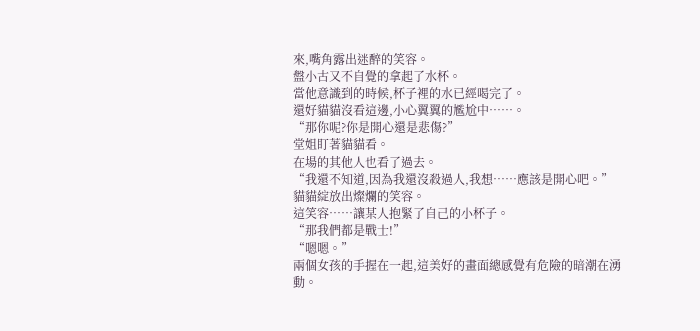來,嘴角露出迷醉的笑容。
盤小古又不自覺的拿起了水杯。
當他意識到的時候,杯子裡的水已經喝完了。
還好貓貓沒看這邊,小心翼翼的尷尬中……。
“那你呢?你是開心還是悲傷?”
堂姐盯著貓貓看。
在場的其他人也看了過去。
“我還不知道,因為我還沒殺過人,我想……應該是開心吧。”
貓貓綻放出燦爛的笑容。
這笑容……讓某人抱緊了自己的小杯子。
“那我們都是戰士!”
“嗯嗯。”
兩個女孩的手握在一起,這美好的畫面總感覺有危險的暗潮在湧動。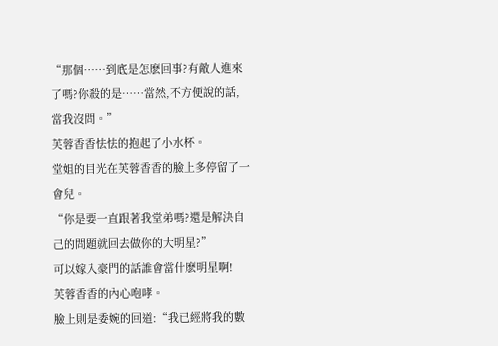“那個……到底是怎麽回事?有敵人進來了嗎?你殺的是……當然,不方便說的話,當我沒問。”
芙蓉香香怯怯的抱起了小水杯。
堂姐的目光在芙蓉香香的臉上多停留了一會兒。
“你是要一直跟著我堂弟嗎?還是解決自己的問題就回去做你的大明星?”
可以嫁入豪門的話誰會當什麽明星啊!
芙蓉香香的內心咆哮。
臉上則是委婉的回道:“我已經將我的數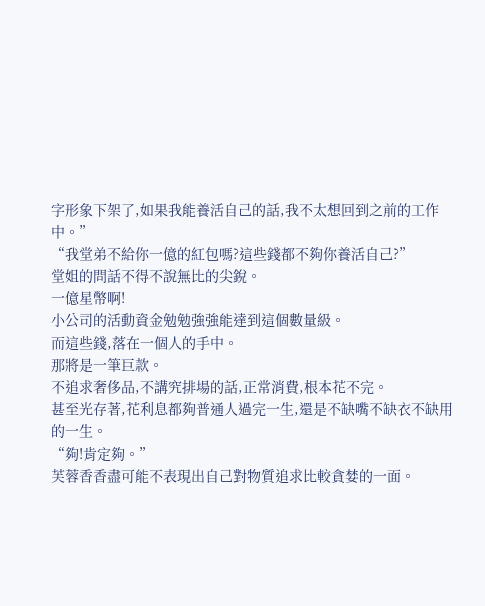字形象下架了,如果我能養活自己的話,我不太想回到之前的工作中。”
“我堂弟不給你一億的紅包嗎?這些錢都不夠你養活自己?”
堂姐的問話不得不說無比的尖銳。
一億星幣啊!
小公司的活動資金勉勉強強能達到這個數量級。
而這些錢,落在一個人的手中。
那將是一筆巨款。
不追求奢侈品,不講究排場的話,正常消費,根本花不完。
甚至光存著,花利息都夠普通人過完一生,還是不缺嘴不缺衣不缺用的一生。
“夠!肯定夠。”
芙蓉香香盡可能不表現出自己對物質追求比較貪婪的一面。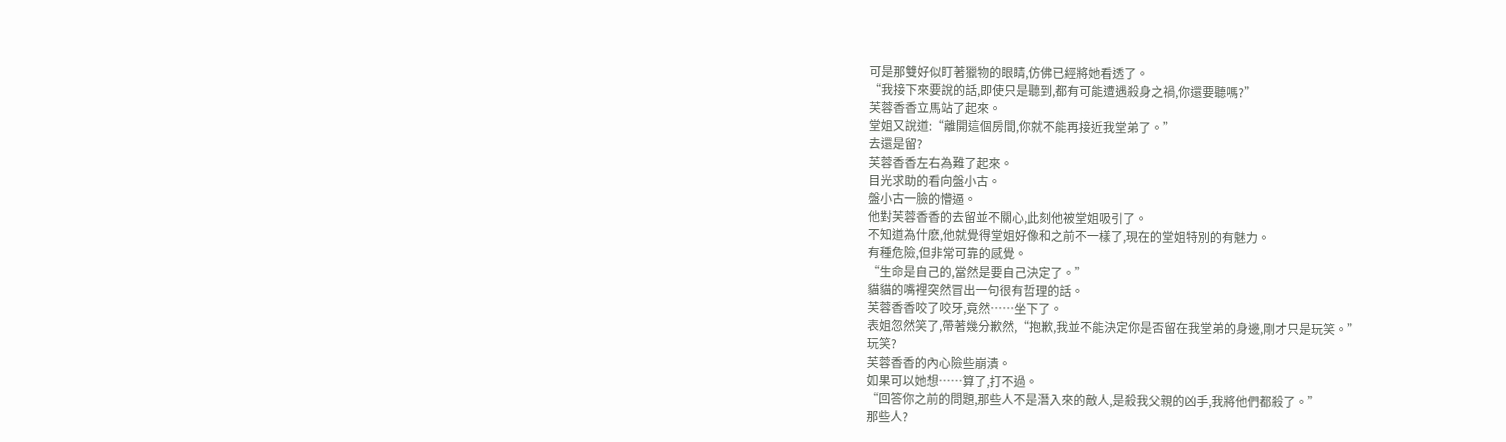可是那雙好似盯著獵物的眼睛,仿佛已經將她看透了。
“我接下來要說的話,即使只是聽到,都有可能遭遇殺身之禍,你還要聽嗎?”
芙蓉香香立馬站了起來。
堂姐又說道:“離開這個房間,你就不能再接近我堂弟了。”
去還是留?
芙蓉香香左右為難了起來。
目光求助的看向盤小古。
盤小古一臉的懵逼。
他對芙蓉香香的去留並不關心,此刻他被堂姐吸引了。
不知道為什麽,他就覺得堂姐好像和之前不一樣了,現在的堂姐特別的有魅力。
有種危險,但非常可靠的感覺。
“生命是自己的,當然是要自己決定了。”
貓貓的嘴裡突然冒出一句很有哲理的話。
芙蓉香香咬了咬牙,竟然……坐下了。
表姐忽然笑了,帶著幾分歉然,“抱歉,我並不能決定你是否留在我堂弟的身邊,剛才只是玩笑。”
玩笑?
芙蓉香香的內心險些崩潰。
如果可以她想……算了,打不過。
“回答你之前的問題,那些人不是潛入來的敵人,是殺我父親的凶手,我將他們都殺了。”
那些人?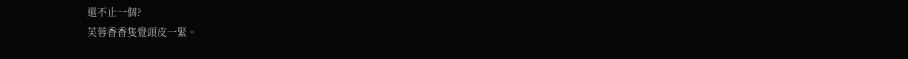還不止一個?
芙蓉香香隻覺頭皮一緊。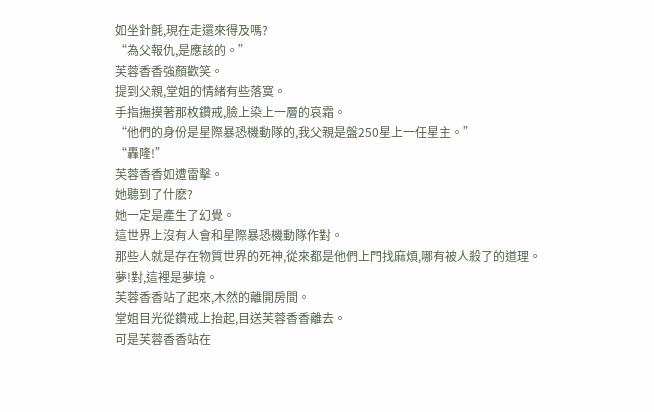如坐針氈,現在走還來得及嗎?
“為父報仇,是應該的。”
芙蓉香香強顏歡笑。
提到父親,堂姐的情緒有些落寞。
手指撫摸著那枚鑽戒,臉上染上一層的哀霜。
“他們的身份是星際暴恐機動隊的,我父親是盤250星上一任星主。”
“轟隆!”
芙蓉香香如遭雷擊。
她聽到了什麽?
她一定是產生了幻覺。
這世界上沒有人會和星際暴恐機動隊作對。
那些人就是存在物質世界的死神,從來都是他們上門找麻煩,哪有被人殺了的道理。
夢!對,這裡是夢境。
芙蓉香香站了起來,木然的離開房間。
堂姐目光從鑽戒上抬起,目送芙蓉香香離去。
可是芙蓉香香站在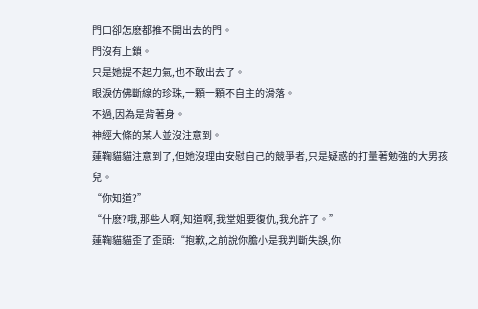門口卻怎麽都推不開出去的門。
門沒有上鎖。
只是她提不起力氣,也不敢出去了。
眼淚仿佛斷線的珍珠,一顆一顆不自主的滑落。
不過,因為是背著身。
神經大條的某人並沒注意到。
蓮鞠貓貓注意到了,但她沒理由安慰自己的競爭者,只是疑惑的打量著勉強的大男孩兒。
“你知道?”
“什麽?哦,那些人啊,知道啊,我堂姐要復仇,我允許了。”
蓮鞠貓貓歪了歪頭:“抱歉,之前說你膽小是我判斷失誤,你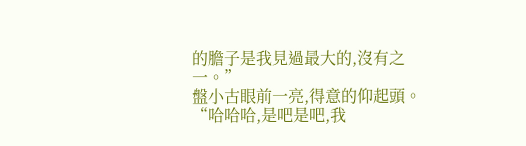的膽子是我見過最大的,沒有之一。”
盤小古眼前一亮,得意的仰起頭。
“哈哈哈,是吧是吧,我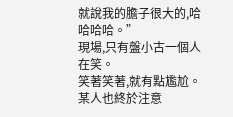就說我的膽子很大的,哈哈哈哈。”
現場,只有盤小古一個人在笑。
笑著笑著,就有點尷尬。
某人也終於注意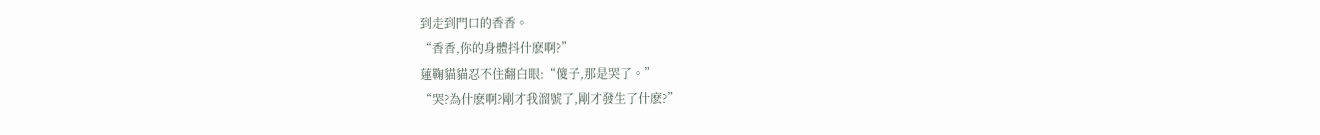到走到門口的香香。
“香香,你的身體抖什麽啊?”
蓮鞠貓貓忍不住翻白眼:“傻子,那是哭了。”
“哭?為什麽啊?剛才我溜號了,剛才發生了什麽?”